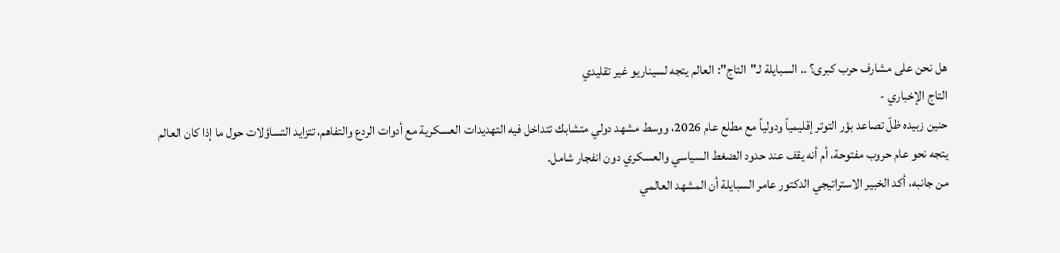هل نحن على مشارف حرب كبرى؟ .. السبايلة لـ"التاج": العالم يتجه لسيناريو غير تقليدي
التاج الإخباري -
حنين زبيده ظلّ تصاعد بؤر التوتر إقليمياً ودولياً مع مطلع عام 2026، ووسط مشهد دولي متشابك تتداخل فيه التهديدات العسكرية مع أدوات الردع والتفاهم، تتزايد التساؤلات حول ما إذا كان العالم يتجه نحو عام حروب مفتوحة، أم أنه يقف عند حدود الضغط السياسي والعسكري دون انفجار شامل.
من جانبه، أكد الخبير الاستراتيجي الدكتور عامر السبايلة أن المشهد العالمي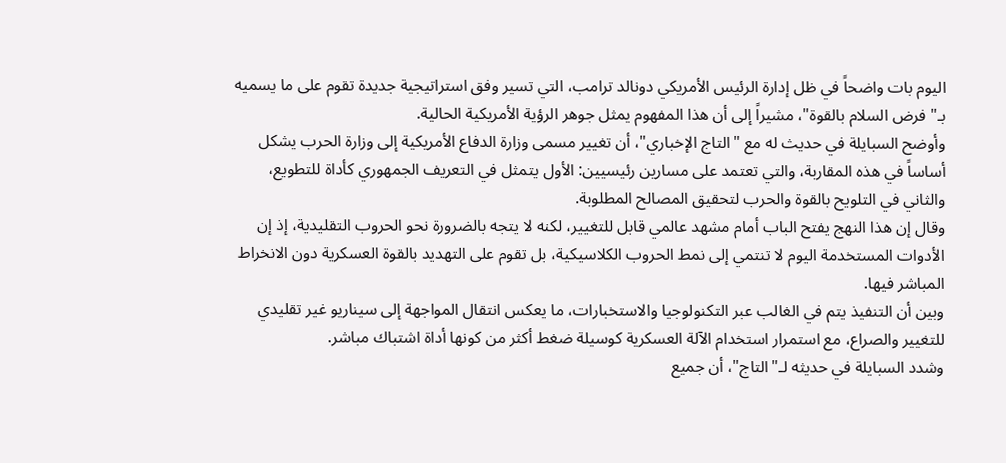اليوم بات واضحاً في ظل إدارة الرئيس الأمريكي دونالد ترامب، التي تسير وفق استراتيجية جديدة تقوم على ما يسميه بـ"فرض السلام بالقوة"، مشيراً إلى أن هذا المفهوم يمثل جوهر الرؤية الأمريكية الحالية.
وأوضح السبايلة في حديث له مع "التاج الإخباري"، أن تغيير مسمى وزارة الدفاع الأمريكية إلى وزارة الحرب يشكل أساساً في هذه المقاربة، والتي تعتمد على مسارين رئيسيين: الأول يتمثل في التعريف الجمهوري كأداة للتطويع، والثاني في التلويح بالقوة والحرب لتحقيق المصالح المطلوبة.
وقال إن هذا النهج يفتح الباب أمام مشهد عالمي قابل للتغيير، لكنه لا يتجه بالضرورة نحو الحروب التقليدية، إذ إن الأدوات المستخدمة اليوم لا تنتمي إلى نمط الحروب الكلاسيكية، بل تقوم على التهديد بالقوة العسكرية دون الانخراط المباشر فيها.
وبين أن التنفيذ يتم في الغالب عبر التكنولوجيا والاستخبارات، ما يعكس انتقال المواجهة إلى سيناريو غير تقليدي للتغيير والصراع، مع استمرار استخدام الآلة العسكرية كوسيلة ضغط أكثر من كونها أداة اشتباك مباشر.
وشدد السبايلة في حديثه لـ"التاج"، أن جميع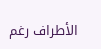الأطراف رغم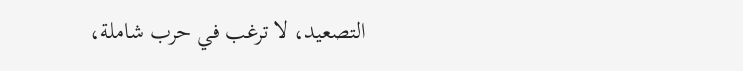التصعيد، لا ترغب في حرب شاملة،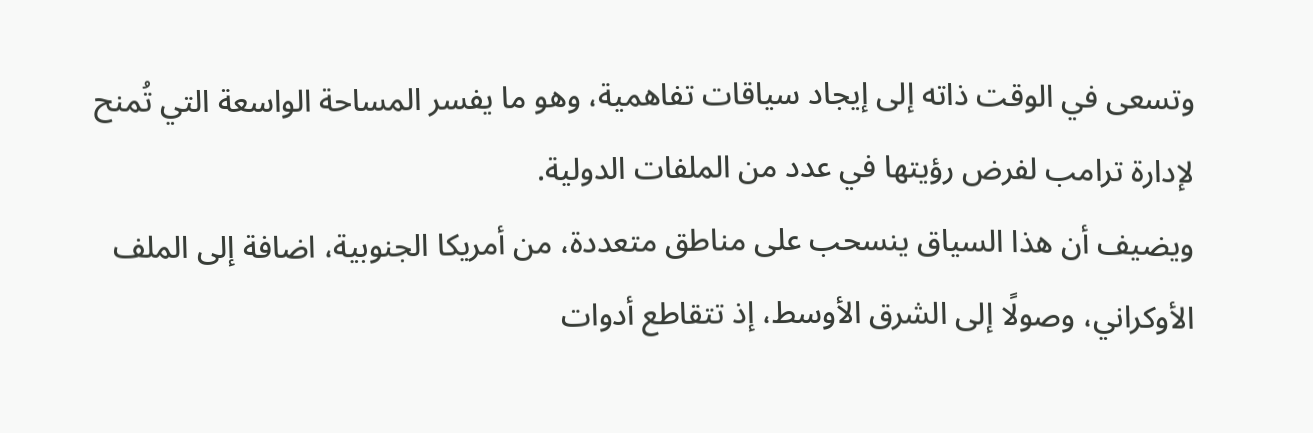وتسعى في الوقت ذاته إلى إيجاد سياقات تفاهمية، وهو ما يفسر المساحة الواسعة التي تُمنح لإدارة ترامب لفرض رؤيتها في عدد من الملفات الدولية.
ويضيف أن هذا السياق ينسحب على مناطق متعددة، من أمريكا الجنوبية، اضافة إلى الملف الأوكراني، وصولًا إلى الشرق الأوسط، إذ تتقاطع أدوات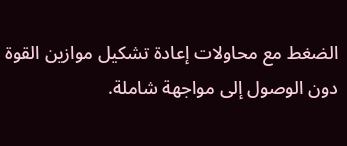الضغط مع محاولات إعادة تشكيل موازين القوة دون الوصول إلى مواجهة شاملة.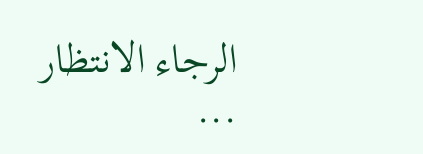الرجاء الانتظار ...